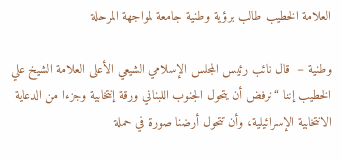العلامة الخطيب طالب برؤية وطنية جامعة لمواجهة المرحلة

وطنية –  قال نائب رئيس المجلس الإسلامي الشيعي الأعلى العلامة الشيخ علي الخطيب إننا “نرفض أن يتحول الجنوب اللبناني ورقة إنتخابية وجزءا من الدعاية الانتخابية الإسرائيلية، وأن تتحول أرضنا صورة في حملة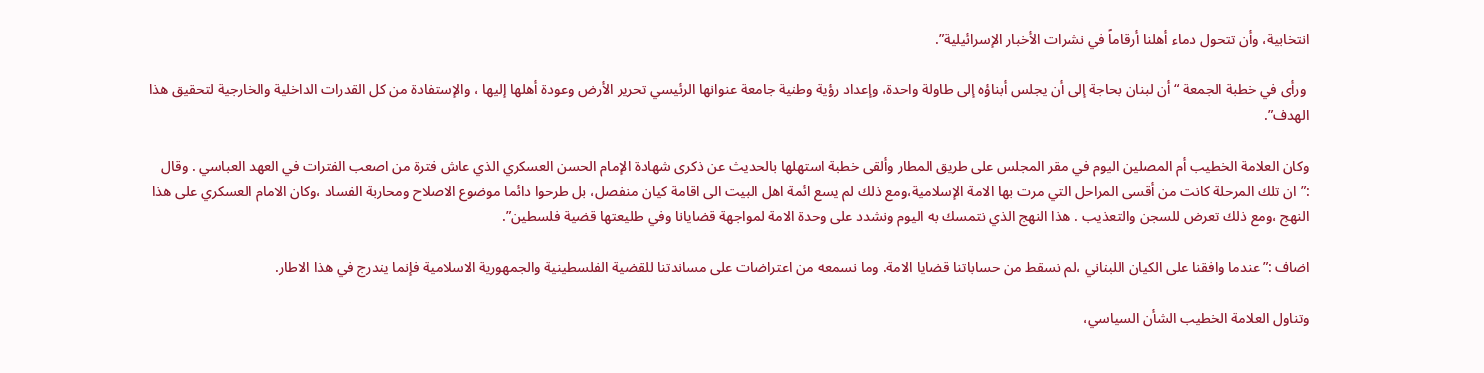انتخابية، وأن تتحول دماء أهلنا أرقاماً في نشرات الأخبار الإسرائيلية”.

 ورأى في خطبة الجمعة “أن لبنان بحاجة إلى أن يجلس أبناؤه إلى طاولة واحدة، وإعداد رؤية وطنية جامعة عنوانها الرئيسي تحرير الأرض وعودة أهلها إليها ، والإستفادة من كل القدرات الداخلية والخارجية لتحقيق هذا الهدف”.

وكان العلامة الخطيب أم المصلين اليوم في مقر المجلس على طريق المطار وألقى خطبة استهلها بالحديث عن ذكرى شهادة الإمام الحسن العسكري الذي عاش فترة من اصعب الفترات في العهد العباسي . وقال :”ان تلك المرحلة كانت من أقسى المراحل التي مرت بها الامة الإسلامية،ومع ذلك لم يسع ائمة اهل البيت الى اقامة كيان منفصل، بل طرحوا دائما موضوع الاصلاح ومحاربة الفساد ،وكان الامام العسكري على هذا النهج ،ومع ذلك تعرض للسجن والتعذيب . هذا النهج الذي نتمسك به اليوم ونشدد على وحدة الامة لمواجهة قضايانا وفي طليعتها قضية فلسطين”.

اضاف :”عندما وافقنا على الكيان اللبناني ،لم نسقط من حساباتنا قضايا الامة. وما نسمعه من اعتراضات على مساندتنا للقضية الفلسطينية والجمهورية الاسلامية فإنما يندرج في هذا الاطار.

وتناول العلامة الخطيب الشأن السياسي،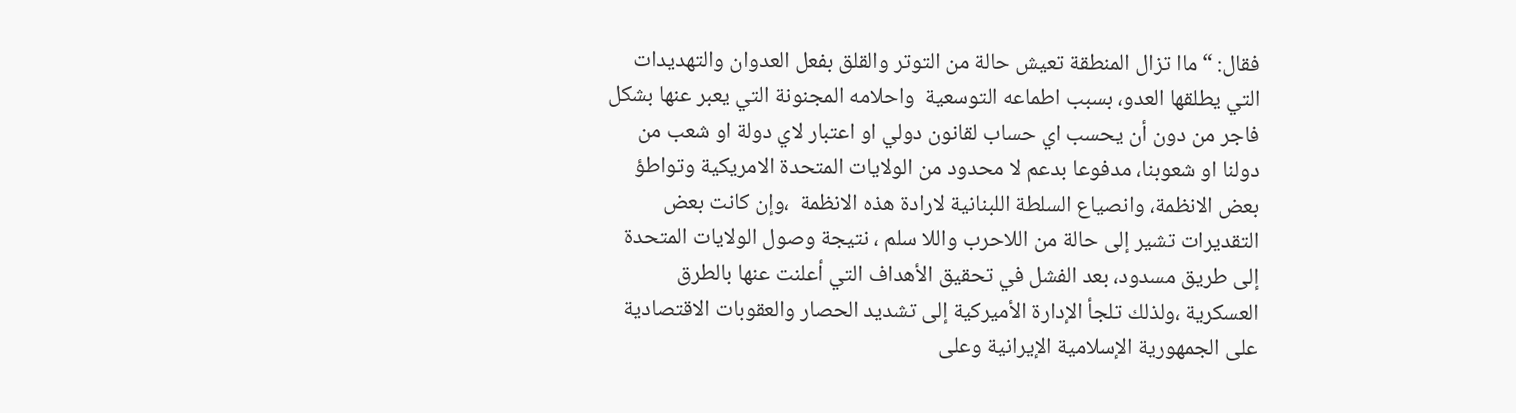فقال: “ماا تزال المنطقة تعيش حالة من التوتر والقلق بفعل العدوان والتهديدات التي يطلقها العدو، بسبب اطماعه التوسعية  واحلامه المجنونة التي يعبر عنها بشكل فاجر من دون أن يحسب اي حساب لقانون دولي او اعتبار لاي دولة او شعب من دولنا او شعوبنا، مدفوعا بدعم لا محدود من الولايات المتحدة الامريكية وتواطؤ بعض الانظمة، وانصياع السلطة اللبنانية لارادة هذه الانظمة  ،وإن كانت بعض التقديرات تشير إلى حالة من اللاحرب واللا سلم ، نتيجة وصول الولايات المتحدة إلى طريق مسدود، بعد الفشل في تحقيق الأهداف التي أعلنت عنها بالطرق العسكرية ،ولذلك تلجأ الإدارة الأميركية إلى تشديد الحصار والعقوبات الاقتصادية على الجمهورية الإسلامية الإيرانية وعلى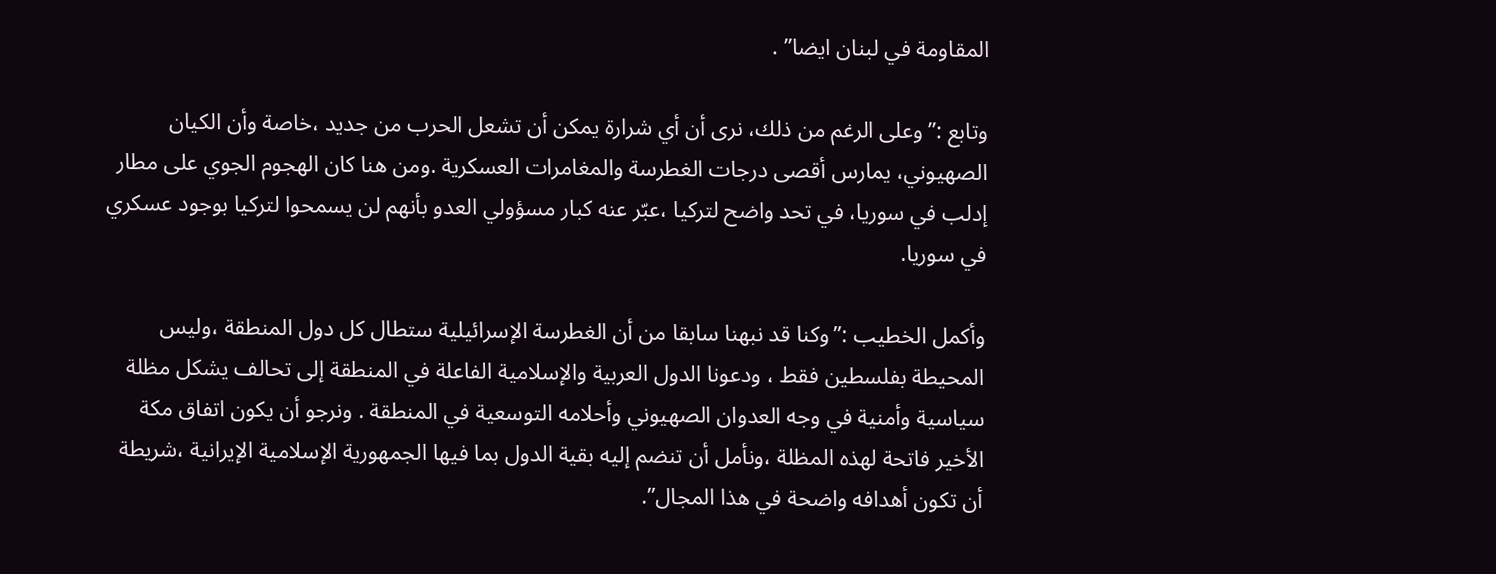المقاومة في لبنان ايضا” .

وتابع :”وعلى الرغم من ذلك، نرى أن أي شرارة يمكن أن تشعل الحرب من جديد ،خاصة وأن الكيان الصهيوني، يمارس أقصى درجات الغطرسة والمغامرات العسكرية .ومن هنا كان الهجوم الجوي على مطار إدلب في سوريا، في تحد واضح لتركيا ،عبّر عنه كبار مسؤولي العدو بأنهم لن يسمحوا لتركيا بوجود عسكري في سوريا.

وأكمل الخطيب :”وكنا قد نبهنا سابقا من أن الغطرسة الإسرائيلية ستطال كل دول المنطقة ،وليس المحيطة بفلسطين فقط ، ودعونا الدول العربية والإسلامية الفاعلة في المنطقة إلى تحالف يشكل مظلة سياسية وأمنية في وجه العدوان الصهيوني وأحلامه التوسعية في المنطقة . ونرجو أن يكون اتفاق مكة الأخير فاتحة لهذه المظلة ،ونأمل أن تنضم إليه بقية الدول بما فيها الجمهورية الإسلامية الإيرانية ،شريطة أن تكون أهدافه واضحة في هذا المجال”.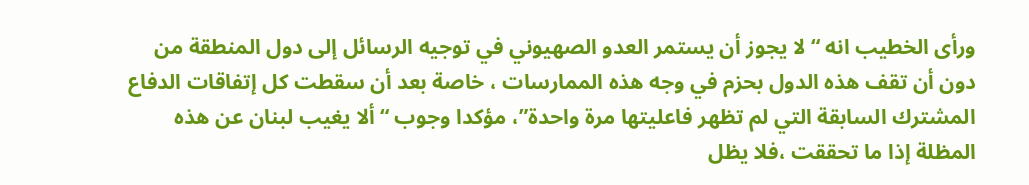ورأى الخطيب انه “لا يجوز أن يستمر العدو الصهيوني في توجيه الرسائل إلى دول المنطقة من دون أن تقف هذه الدول بحزم في وجه هذه الممارسات ، خاصة بعد أن سقطت كل إتفاقات الدفاع المشترك السابقة التي لم تظهر فاعليتها مرة واحدة”، مؤكدا وجوب “ألا يغيب لبنان عن هذه المظلة إذا ما تحققت ،فلا يظل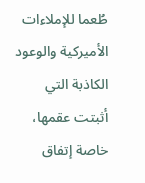طُعما للإملاءات الأميركية والوعود الكاذبة التي أثبتت عقمها، خاصة إتفاق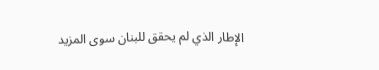الإطار الذي لم يحقق للبنان سوى المزيد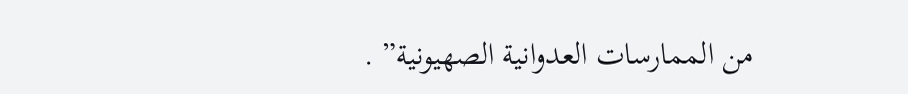من الممارسات العدوانية الصهيونية” .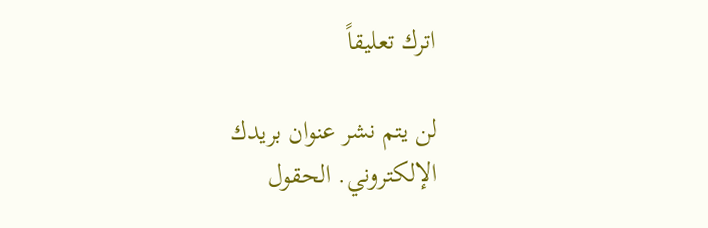اترك تعليقاً

لن يتم نشر عنوان بريدك الإلكتروني. الحقول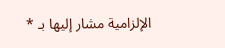الإلزامية مشار إليها بـ *